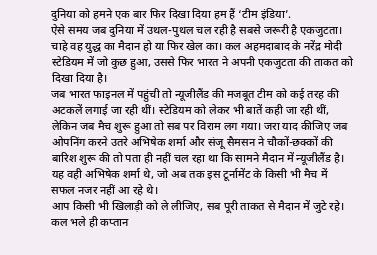दुनिया को हमने एक बार फिर दिखा दिया हम हैं ‘टीम इंडिया’.
ऐसे समय जब दुनिया में उथल-पुथल चल रही है सबसे जरूरी है एकजुटता। चाहे वह युद्ध का मैदान हो या फिर खेल का। कल अहमदाबाद के नरेंद्र मोदी स्टेडियम में जो कुछ हुआ, उससे फिर भारत ने अपनी एकजुटता की ताकत को दिखा दिया है।
जब भारत फाइनल में पहुंची तो न्यूजीलैंड की मजबूत टीम को कई तरह की अटकलें लगाई जा रही थीं। स्टेडियम को लेकर भी बातें कही जा रही थीं, लेकिन जब मैच शुरू हुआ तो सब पर विराम लग गया। जरा याद कीजिए जब ओपनिंग करने उतरे अभिषेक शर्मा और संजू सैमसन ने चौकों-छक्कों की बारिश शुरू की तो पता ही नहीं चल रहा था कि सामने मैदान में न्यूजीलैंड है। यह वही अभिषेक शर्मा थे, जो अब तक इस टूर्नामेंट के किसी भी मैच में सफल नजर नहीं आ रहे थे।
आप किसी भी खिलाड़ी को ले लीजिए, सब पूरी ताकत से मैदान में जुटे रहे। कल भले ही कप्तान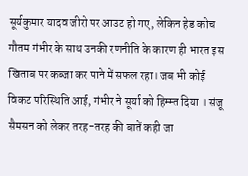सूर्यकुमार यादव जीरो पर आउट हो गए, लेकिन हेड कोच गौतम गंभीर के साथ उनकी रणनीति के कारण ही भारत इस खिताब पर कब्जा कर पाने में सफल रहा। जब भी कोई विकट परिस्थिति आई, गंभीर ने सूर्या को हिम्म्त दिया । संजू सैमसन को लेकर तरह-तरह की बातें कही जा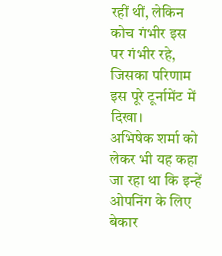रहीं थीं, लेकिन कोच गंभीर इस पर गंभीर रहे, जिसका परिणाम इस पूरे टूर्नामेंट में दिखा।
अभिषेक शर्मा को लेकर भी यह कहा जा रहा था कि इन्हें ओपनिंग के लिए बेकार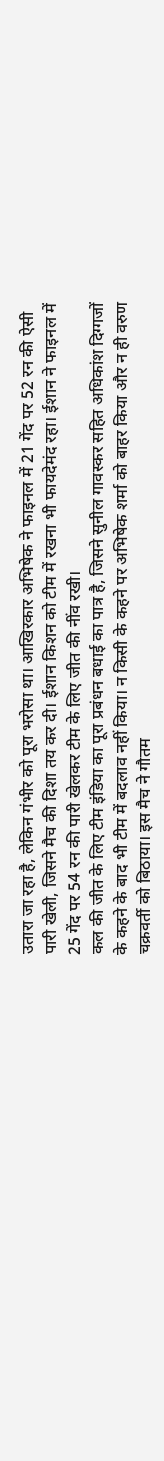उतारा जा रहा है, लेकिन गंभीर को पूरा भरोसा था। आखिरकार अभिषेक ने फाइनल में 21 गेंद पर 52 रन की ऐसी पारी खेली, जिसने मैच की दिशा तय कर दी। ईशान किशन को टीम में रखना भी फायदेमंद रहा। ईशान ने फाइनल में 25 गेंद पर 54 रन की पारी खेलकर टीम के लिए जीत की नींव रखी।
कल की जीत के लिए टीम इंडिया का पूरा प्रबंधन बधाई का पात्र है, जिसने सुनील गावस्कर सहित अधिकांश दिग्गजों के कहने के बाद भी टीम में बदलाव नहीं किया। न किसी के कहने पर अभिषेक शर्मा को बाहर किया और न ही वरुण चक्रवर्ती को बिठाया। इस मैच ने गौतम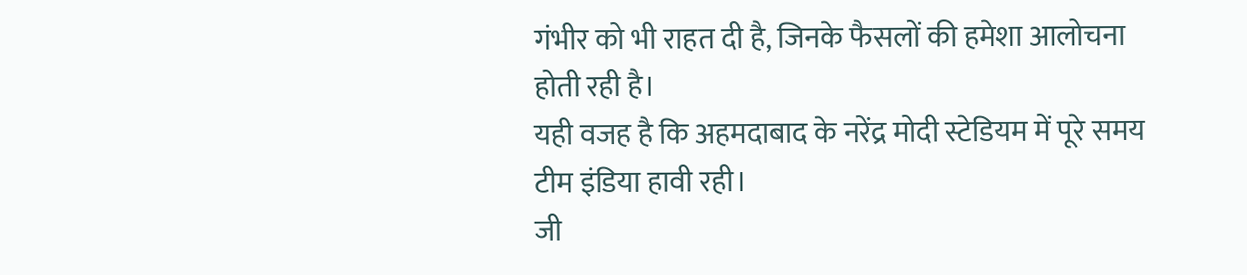गंभीर को भी राहत दी है, जिनके फैसलों की हमेशा आलोचना होती रही है।
यही वजह है कि अहमदाबाद के नरेंद्र मोदी स्टेडियम में पूरे समय टीम इंडिया हावी रही।
जी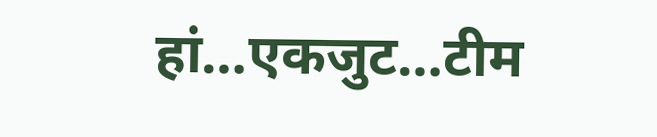हां…एकजुट…टीम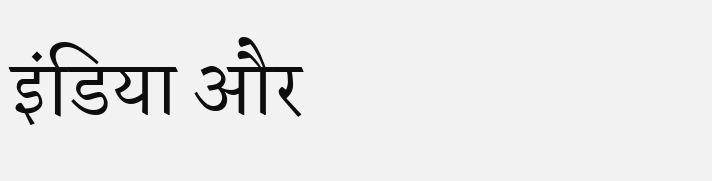इंडिया और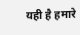यही है हमारे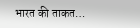भारत की ताकत…